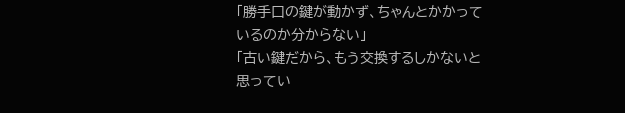「勝手口の鍵が動かず、ちゃんとかかっているのか分からない」
「古い鍵だから、もう交換するしかないと思ってい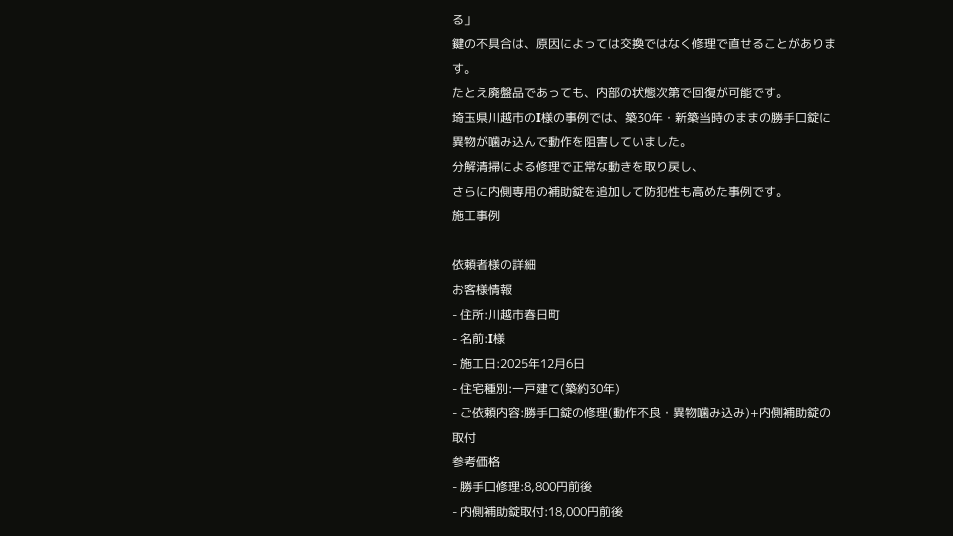る」
鍵の不具合は、原因によっては交換ではなく修理で直せることがあります。
たとえ廃盤品であっても、内部の状態次第で回復が可能です。
埼玉県川越市のI様の事例では、築30年・新築当時のままの勝手口錠に
異物が噛み込んで動作を阻害していました。
分解清掃による修理で正常な動きを取り戻し、
さらに内側専用の補助錠を追加して防犯性も高めた事例です。
施工事例

依頼者様の詳細
お客様情報
- 住所:川越市春日町
- 名前:I様
- 施工日:2025年12月6日
- 住宅種別:一戸建て(築約30年)
- ご依頼内容:勝手口錠の修理(動作不良・異物噛み込み)+内側補助錠の取付
参考価格
- 勝手口修理:8,800円前後
- 内側補助錠取付:18,000円前後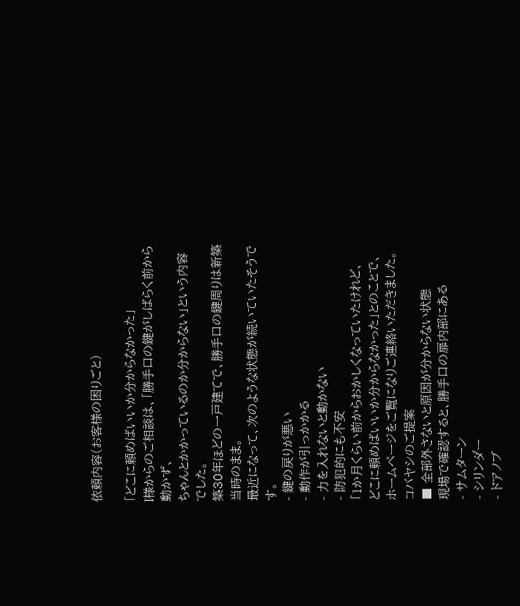依頼内容(お客様の困りごと)

「どこに頼めばいいか分からなかった」
I様からのご相談は、「勝手口の鍵がしばらく前から動かず、
ちゃんとかかっているのか分からない」という内容でした。
築30年ほどの一戸建てで、勝手口の鍵周りは新築当時のまま。
最近になって、次のような状態が続いていたそうです。
- 鍵の戻りが悪い
- 動作が引っかかる
- 力を入れないと動かない
- 防犯的にも不安
「1か月くらい前からおかしくなっていたけれど、
どこに頼めばいいか分からなかった」とのことで、
ホームページをご覧になりご連絡いただきました。
コバヤシのご提案
■ 全部外さないと原因が分からない状態
現場で確認すると、勝手口の扉内部にある
- サムターン
- シリンダー
- ドアノブ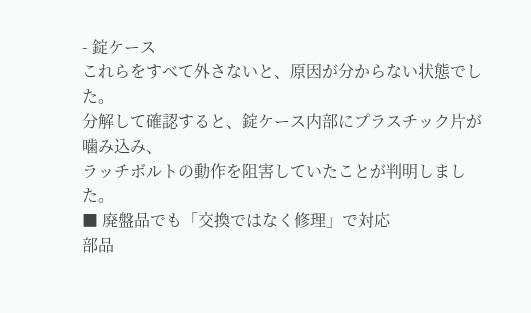- 錠ケース
これらをすべて外さないと、原因が分からない状態でした。
分解して確認すると、錠ケース内部にプラスチック片が噛み込み、
ラッチボルトの動作を阻害していたことが判明しました。
■ 廃盤品でも「交換ではなく修理」で対応
部品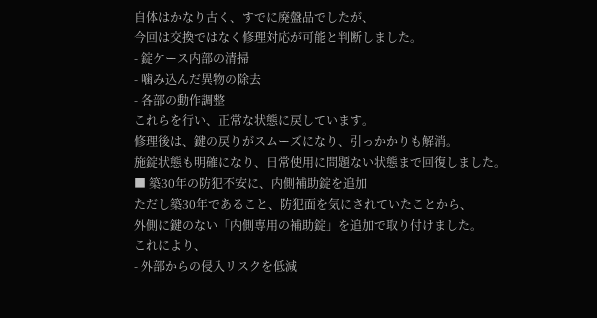自体はかなり古く、すでに廃盤品でしたが、
今回は交換ではなく修理対応が可能と判断しました。
- 錠ケース内部の清掃
- 噛み込んだ異物の除去
- 各部の動作調整
これらを行い、正常な状態に戻しています。
修理後は、鍵の戻りがスムーズになり、引っかかりも解消。
施錠状態も明確になり、日常使用に問題ない状態まで回復しました。
■ 築30年の防犯不安に、内側補助錠を追加
ただし築30年であること、防犯面を気にされていたことから、
外側に鍵のない「内側専用の補助錠」を追加で取り付けました。
これにより、
- 外部からの侵入リスクを低減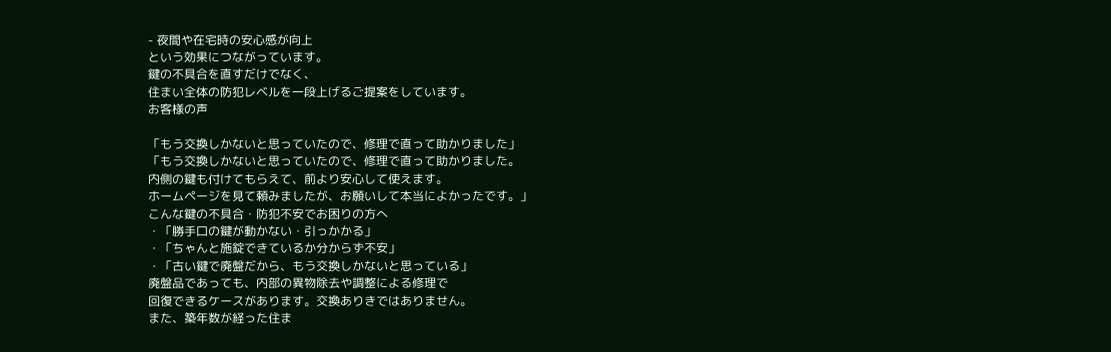- 夜間や在宅時の安心感が向上
という効果につながっています。
鍵の不具合を直すだけでなく、
住まい全体の防犯レベルを一段上げるご提案をしています。
お客様の声

「もう交換しかないと思っていたので、修理で直って助かりました」
「もう交換しかないと思っていたので、修理で直って助かりました。
内側の鍵も付けてもらえて、前より安心して使えます。
ホームページを見て頼みましたが、お願いして本当によかったです。」
こんな鍵の不具合・防犯不安でお困りの方へ
・「勝手口の鍵が動かない・引っかかる」
・「ちゃんと施錠できているか分からず不安」
・「古い鍵で廃盤だから、もう交換しかないと思っている」
廃盤品であっても、内部の異物除去や調整による修理で
回復できるケースがあります。交換ありきではありません。
また、築年数が経った住ま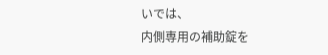いでは、
内側専用の補助錠を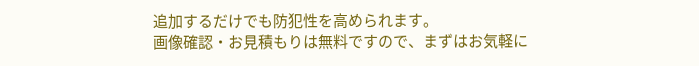追加するだけでも防犯性を高められます。
画像確認・お見積もりは無料ですので、まずはお気軽に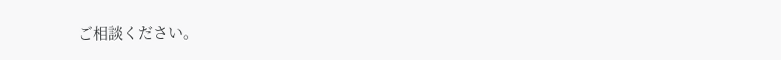ご相談ください。